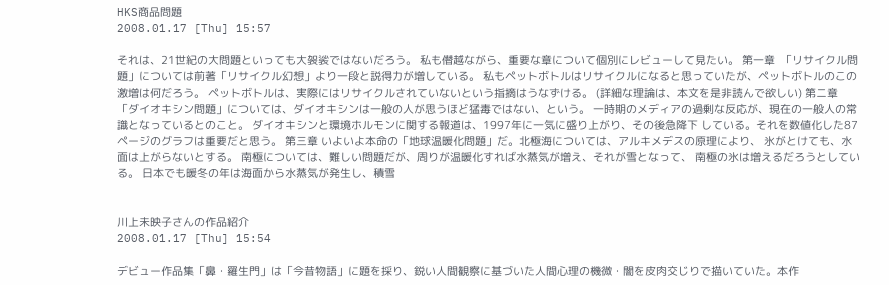HKS商品問題
2008.01.17 [Thu] 15:57

それは、21世紀の大問題といっても大袈裟ではないだろう。 私も僭越ながら、重要な章について個別にレビューして見たい。 第一章  「リサイクル問題」については前著「リサイクル幻想」より一段と説得力が増している。 私もペットボトルはリサイクルになると思っていたが、ペットボトルのこの激増は何だろう。 ペットボトルは、実際にはリサイクルされていないという指摘はうなずける。 (詳細な理論は、本文を是非読んで欲しい) 第ニ章 「ダイオキシン問題」については、ダイオキシンは一般の人が思うほど猛毒ではない、という。 一時期のメディアの過剰な反応が、現在の一般人の常識となっているとのこと。 ダイオキシンと環境ホルモンに関する報道は、1997年に一気に盛り上がり、その後急降下 している。それを数値化した87ページのグラフは重要だと思う。 第三章 いよいよ本命の「地球温暖化問題」だ。北極海については、アルキメデスの原理により、 氷がとけても、水面は上がらないとする。 南極については、難しい問題だが、周りが温暖化すれば水蒸気が増え、それが雪となって、 南極の氷は増えるだろうとしている。 日本でも暖冬の年は海面から水蒸気が発生し、積雪


川上未映子さんの作品紹介
2008.01.17 [Thu] 15:54

デビュー作品集「鼻・羅生門」は「今昔物語」に題を採り、鋭い人間観察に基づいた人間心理の機微・闇を皮肉交じりで描いていた。本作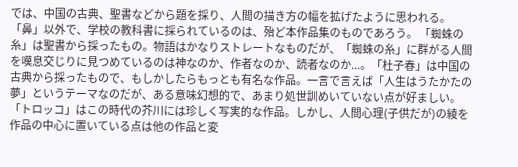では、中国の古典、聖書などから題を採り、人間の描き方の幅を拡げたように思われる。「鼻」以外で、学校の教科書に採られているのは、殆ど本作品集のものであろう。 「蜘蛛の糸」は聖書から採ったもの。物語はかなりストレートなものだが、「蜘蛛の糸」に群がる人間を嘆息交じりに見つめているのは神なのか、作者なのか、読者なのか...。「杜子春」は中国の古典から採ったもので、もしかしたらもっとも有名な作品。一言で言えば「人生はうたかたの夢」というテーマなのだが、ある意味幻想的で、あまり処世訓めいていない点が好ましい。「トロッコ」はこの時代の芥川には珍しく写実的な作品。しかし、人間心理(子供だが)の綾を作品の中心に置いている点は他の作品と変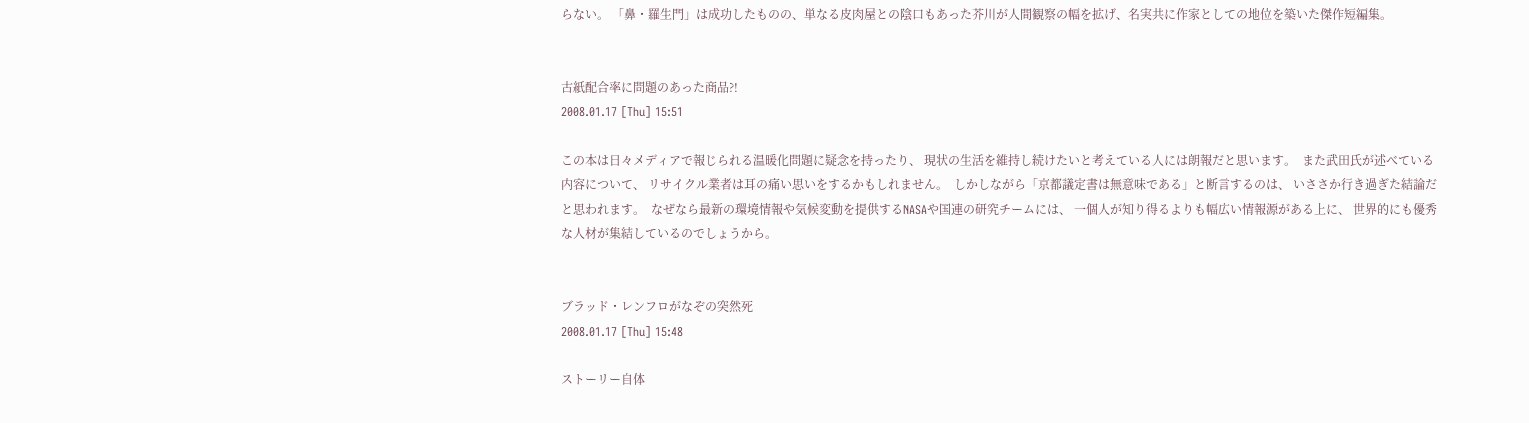らない。 「鼻・羅生門」は成功したものの、単なる皮肉屋との陰口もあった芥川が人間観察の幅を拡げ、名実共に作家としての地位を築いた傑作短編集。


古紙配合率に問題のあった商品?!
2008.01.17 [Thu] 15:51

この本は日々メディアで報じられる温暖化問題に疑念を持ったり、 現状の生活を維持し続けたいと考えている人には朗報だと思います。  また武田氏が述べている内容について、 リサイクル業者は耳の痛い思いをするかもしれません。  しかしながら「京都議定書は無意味である」と断言するのは、 いささか行き過ぎた結論だと思われます。  なぜなら最新の環境情報や気候変動を提供するNASAや国連の研究チームには、 一個人が知り得るよりも幅広い情報源がある上に、 世界的にも優秀な人材が集結しているのでしょうから。


ブラッド・レンフロがなぞの突然死
2008.01.17 [Thu] 15:48

ストーリー自体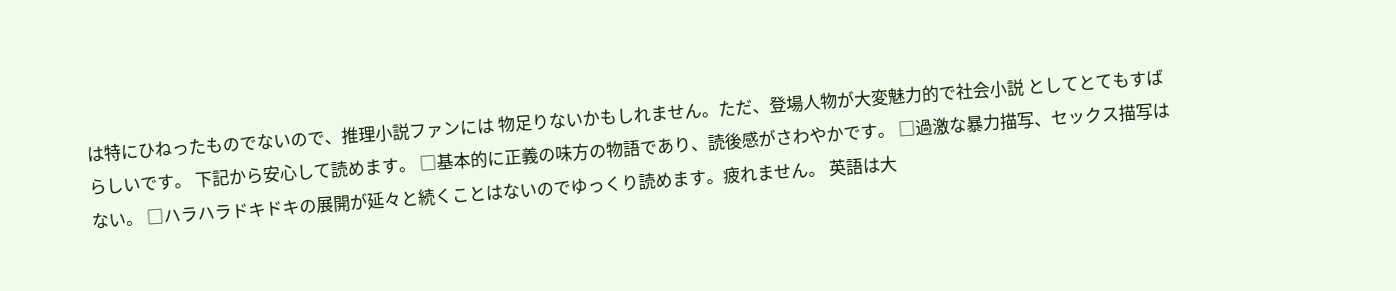は特にひねったものでないので、推理小説ファンには 物足りないかもしれません。ただ、登場人物が大変魅力的で社会小説 としてとてもすばらしいです。 下記から安心して読めます。 □基本的に正義の味方の物語であり、読後感がさわやかです。 □過激な暴力描写、セックス描写はない。 □ハラハラドキドキの展開が延々と続くことはないのでゆっくり読めます。疲れません。 英語は大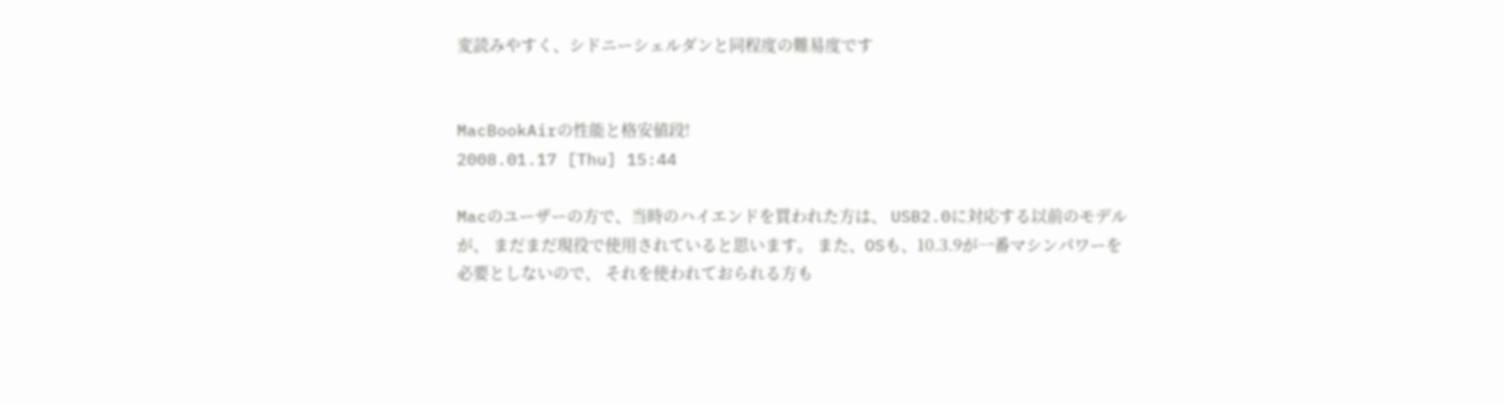変読みやすく、シドニーシェルダンと同程度の難易度です


MacBookAirの性能と格安値段!
2008.01.17 [Thu] 15:44

Macのユーザーの方で、当時のハイエンドを買われた方は、 USB2.0に対応する以前のモデルが、 まだまだ現役で使用されていると思います。 また、OSも、10.3.9が一番マシンパワーを必要としないので、 それを使われておられる方も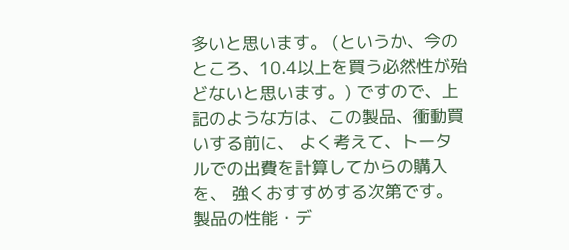多いと思います。 (というか、今のところ、10.4以上を買う必然性が殆どないと思います。) ですので、上記のような方は、この製品、衝動買いする前に、 よく考えて、トータルでの出費を計算してからの購入を、 強くおすすめする次第です。 製品の性能・デ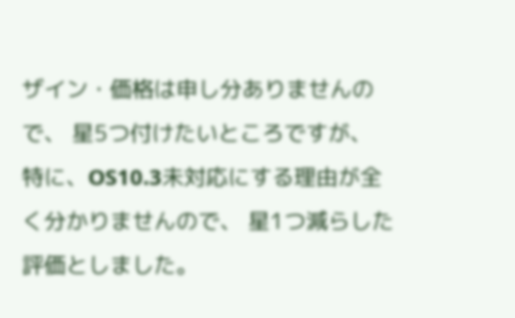ザイン・価格は申し分ありませんので、 星5つ付けたいところですが、 特に、OS10.3未対応にする理由が全く分かりませんので、 星1つ減らした評価としました。